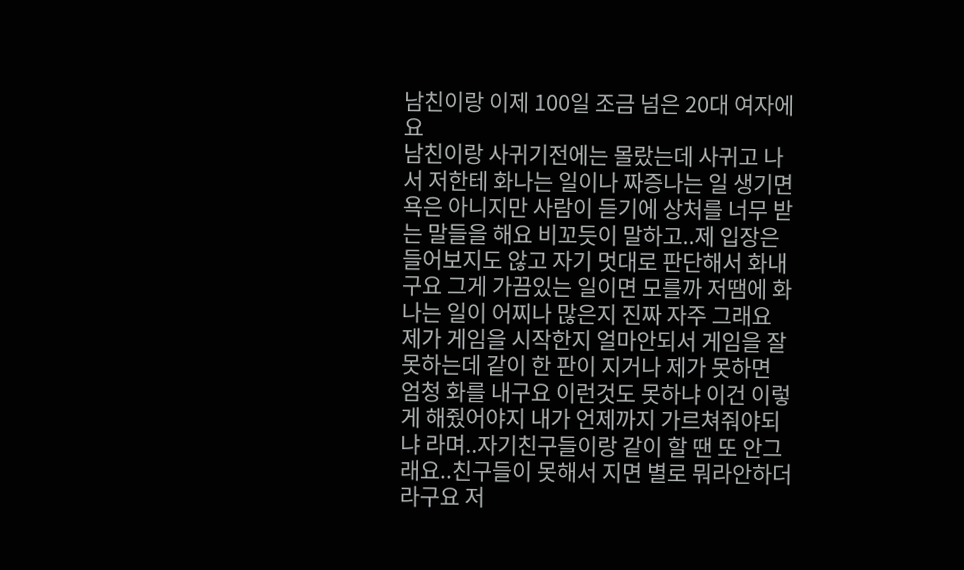남친이랑 이제 100일 조금 넘은 20대 여자에요
남친이랑 사귀기전에는 몰랐는데 사귀고 나서 저한테 화나는 일이나 짜증나는 일 생기면 욕은 아니지만 사람이 듣기에 상처를 너무 받는 말들을 해요 비꼬듯이 말하고..제 입장은 들어보지도 않고 자기 멋대로 판단해서 화내구요 그게 가끔있는 일이면 모를까 저땜에 화나는 일이 어찌나 많은지 진짜 자주 그래요 제가 게임을 시작한지 얼마안되서 게임을 잘 못하는데 같이 한 판이 지거나 제가 못하면 엄청 화를 내구요 이런것도 못하냐 이건 이렇게 해줬어야지 내가 언제까지 가르쳐줘야되냐 라며..자기친구들이랑 같이 할 땐 또 안그래요..친구들이 못해서 지면 별로 뭐라안하더라구요 저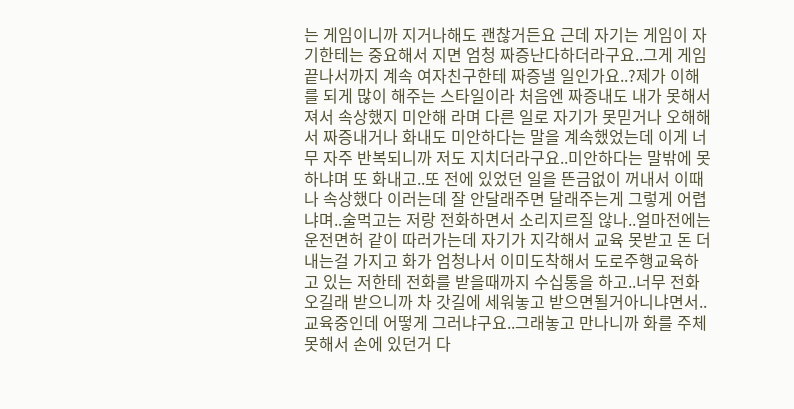는 게임이니까 지거나해도 괜찮거든요 근데 자기는 게임이 자기한테는 중요해서 지면 엄청 짜증난다하더라구요..그게 게임끝나서까지 계속 여자친구한테 짜증낼 일인가요..?제가 이해를 되게 많이 해주는 스타일이라 처음엔 짜증내도 내가 못해서 져서 속상했지 미안해 라며 다른 일로 자기가 못믿거나 오해해서 짜증내거나 화내도 미안하다는 말을 계속했었는데 이게 너무 자주 반복되니까 저도 지치더라구요..미안하다는 말밖에 못하냐며 또 화내고..또 전에 있었던 일을 뜬금없이 꺼내서 이때 나 속상했다 이러는데 잘 안달래주면 달래주는게 그렇게 어렵냐며..술먹고는 저랑 전화하면서 소리지르질 않나..얼마전에는 운전면허 같이 따러가는데 자기가 지각해서 교육 못받고 돈 더내는걸 가지고 화가 엄청나서 이미도착해서 도로주행교육하고 있는 저한테 전화를 받을때까지 수십통을 하고..너무 전화오길래 받으니까 차 갓길에 세워놓고 받으면될거아니냐면서..교육중인데 어떻게 그러냐구요..그래놓고 만나니까 화를 주체못해서 손에 있던거 다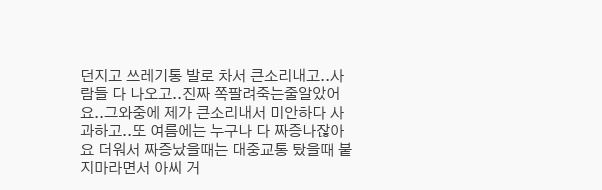던지고 쓰레기통 발로 차서 큰소리내고..사람들 다 나오고..진짜 쪽팔려죽는줄알았어요..그와중에 제가 큰소리내서 미안하다 사과하고..또 여름에는 누구나 다 짜증나잖아요 더워서 짜증났을때는 대중교통 탔을때 붙지마라면서 아씨 거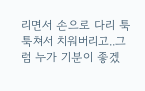리면서 손으로 다리 툭툭쳐서 치워버리고..그럼 누가 기분이 좋겠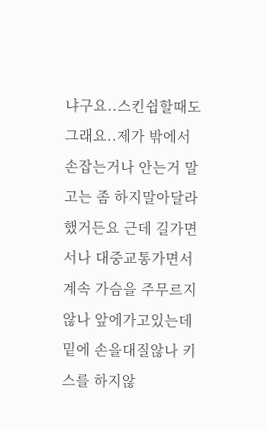냐구요..스킨쉽할때도 그래요..제가 밖에서 손잡는거나 안는거 말고는 좀 하지말아달라했거든요 근데 길가면서나 대중교통가면서 계속 가슴을 주무르지않나 앞에가고있는데 밑에 손을대질않나 키스를 하지않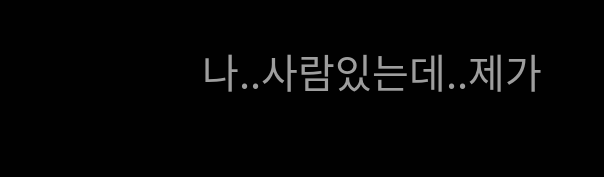나..사람있는데..제가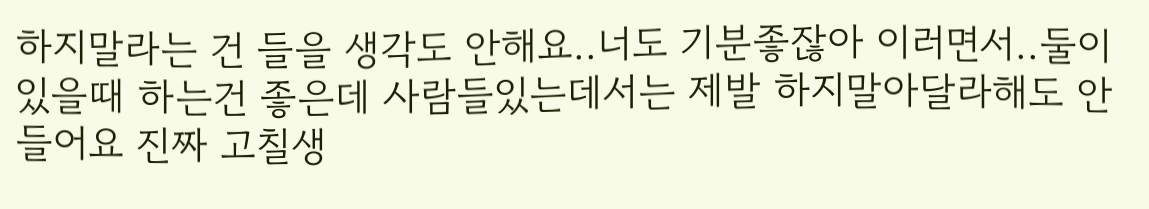하지말라는 건 들을 생각도 안해요..너도 기분좋잖아 이러면서..둘이 있을때 하는건 좋은데 사람들있는데서는 제발 하지말아달라해도 안들어요 진짜 고칠생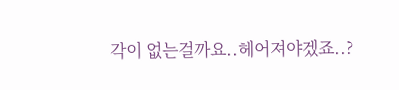각이 없는걸까요..헤어져야겠죠..?